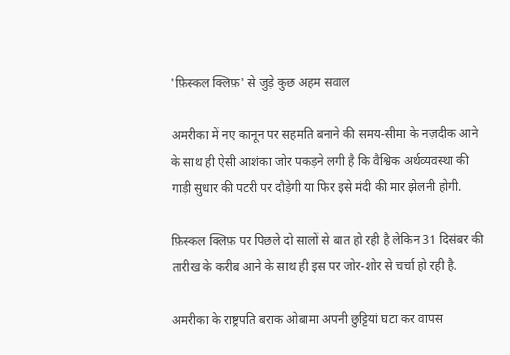'फ़िस्कल क्लिफ़' से जुड़े कुछ अहम सवाल

अमरीका में नए कानून पर सहमति बनाने की समय-सीमा के नज़दीक आने के साथ ही ऐसी आशंका जोर पकड़ने लगी है कि वैश्विक अर्थव्यवस्था की गाड़ी सुधार की पटरी पर दौड़ेगी या फिर इसे मंदी की मार झेलनी होगी.

फ़िस्कल क्लिफ़ पर पिछले दो सालों से बात हो रही है लेकिन 31 दिसंबर की तारीख के करीब आने के साथ ही इस पर जोर-शोर से चर्चा हो रही है.

अमरीका के राष्ट्रपति बराक ओबामा अपनी छुट्टियां घटा कर वापस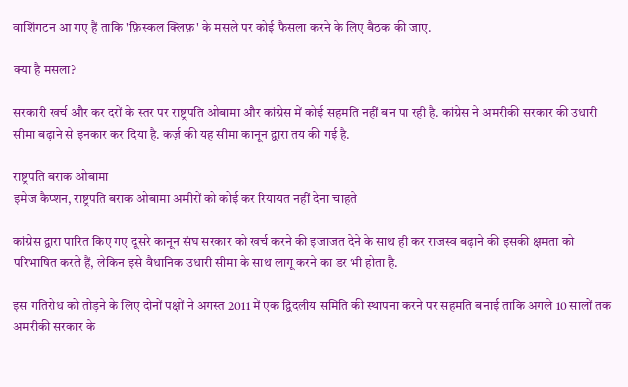वाशिंगटन आ गए हैं ताकि 'फ़िस्कल क्लिफ़' के मसले पर कोई फैसला करने के लिए बैठक की जाए.

क्या है मसला?

सरकारी खर्च और कर दरों के स्तर पर राष्ट्रपति ओबामा और कांग्रेस में कोई सहमति नहीं बन पा रही है. कांग्रेस ने अमरीकी सरकार की उधारी सीमा बढ़ाने से इनकार कर दिया है. कर्ज़ की यह सीमा कानून द्वारा तय की गई है.

राष्ट्रपति बराक ओबामा
इमेज कैप्शन, राष्ट्रपति बराक ओबामा अमीरों को कोई कर रियायत नहीं देना चाहते

कांग्रेस द्वारा पारित किए गए दूसरे कानून संघ सरकार को खर्च करने की इजाजत देने के साथ ही कर राजस्व बढ़ाने की इसकी क्षमता को परिभाषित करते हैं, लेकिन इसे वैधानिक उधारी सीमा के साथ लागू करने का डर भी होता है.

इस गतिरोध को तोड़ने के लिए दोनों पक्षों ने अगस्त 2011 में एक द्विदलीय समिति की स्थापना करने पर सहमति बनाई ताकि अगले 10 सालों तक अमरीकी सरकार के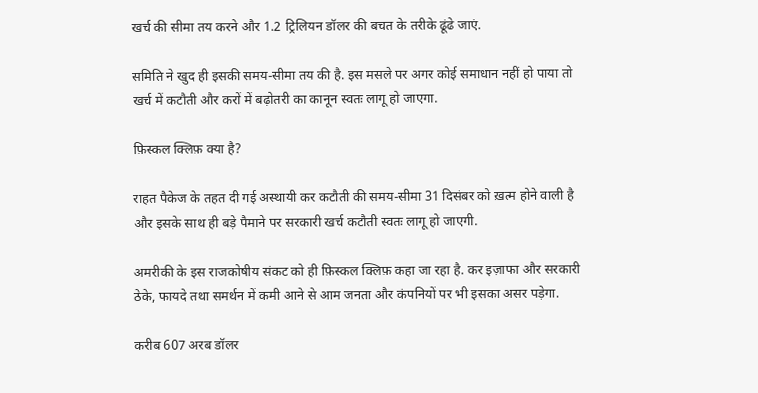खर्च की सीमा तय करने और 1.2 ट्रिलियन डॉलर की बचत के तरीके ढूंढे जाएं.

समिति ने खुद ही इसकी समय-सीमा तय की है. इस मसले पर अगर कोई समाधान नहीं हो पाया तो खर्च में कटौती और करों में बढ़ोतरी का कानून स्वतः लागू हो जाएगा.

फ़िस्कल क्लिफ़ क्या है?

राहत पैकेज के तहत दी गई अस्थायी कर कटौती की समय-सीमा 31 दिसंबर को ख़त्म होने वाली है और इसके साथ ही बड़े पैमाने पर सरकारी खर्च कटौती स्वतः लागू हो जाएगी.

अमरीकी के इस राजकोषीय संकट को ही फ़िस्कल क्लिफ़ कहा जा रहा है. कर इज़ाफा और सरकारी ठेके, फायदे तथा समर्थन में कमी आने से आम जनता और कंपनियों पर भी इसका असर पड़ेगा.

करीब 607 अरब डॉलर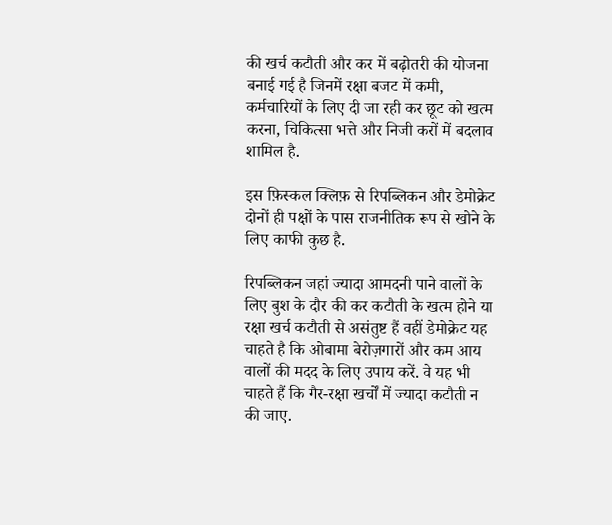की खर्च कटौती और कर में बढ़ोतरी की योजना बनाई गई है जिनमें रक्षा बजट में कमी, कर्मचारियों के लिए दी जा रही कर छूट को खत्म करना, चिकित्सा भत्ते और निजी करों में बदलाव शामिल है.

इस फ़िस्कल क्लिफ़ से रिपब्लिकन और डेमोक्रेट दोनों ही पक्षों के पास राजनीतिक रूप से खोने के लिए काफी कुछ है.

रिपब्लिकन जहां ज्यादा आमदनी पाने वालों के लिए बुश के दौर की कर कटौती के खत्म होने या रक्षा खर्च कटौती से असंतुष्ट हैं वहीं डेमोक्रेट यह चाहते है कि ओबामा बेरोज़गारों और कम आय वालों की मदद के लिए उपाय करें. वे यह भी चाहते हैं कि गैर-रक्षा खर्चों में ज्यादा कटौती न की जाए.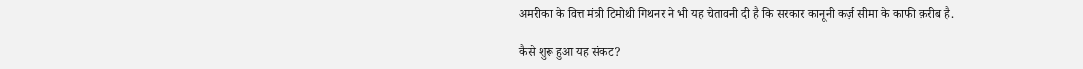अमरीका के वित्त मंत्री टिमोथी गिथनर ने भी यह चेतावनी दी है कि सरकार कानूनी कर्ज़ सीमा के काफी क़रीब है.

कैसे शुरू हुआ यह संकट?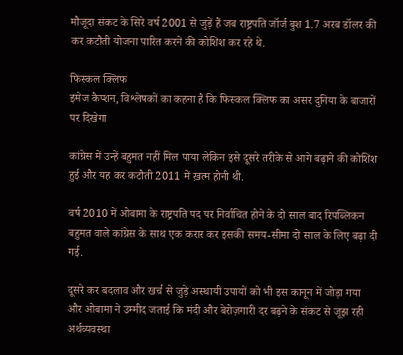मौजूदा संकट के सिरे वर्ष 2001 से जुड़ें हैं जब राष्ट्रपति जॉर्ज बुश 1.7 अरब डॉलर की कर कटौती योजना पारित करने की कोशिश कर रहे थे.

फिस्कल क्लिफ
इमेज कैप्शन, विश्लेषकों का कहना है कि फिस्कल क्लिफ का असर दुनिया के बाजारों पर दिखेगा

कांग्रेस में उन्हें बहुमत नहीं मिल पाया लेकिन इसे दूसरे तरीके से आगे बढ़ाने की कोशिश हुई और यह कर कटौती 2011 में ख़त्म होनी थी.

वर्ष 2010 में ओबामा के राष्ट्रपति पद पर निर्वाचित होने के दो साल बाद रिपब्लिकन बहुमत वाले कांग्रेस के साथ एक करार कर इसकी समय-सीमा दो साल के लिए बढ़ा दी गई.

दूसरे कर बदलाव और खर्च से जुड़े अस्थायी उपायों को भी इस कानून में जोड़ा गया और ओबामा ने उम्मीद जताई कि मंदी और बेरोज़गारी दर बढ़ने के संकट से जूझ रही अर्थव्यवस्था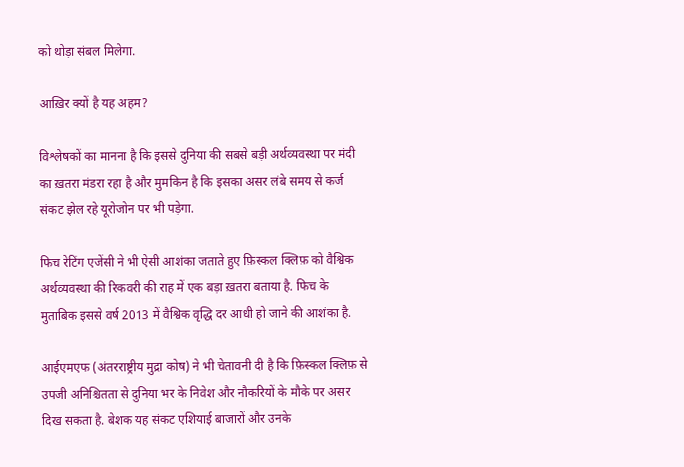को थोड़ा संबल मिलेगा.

आख़िर क्यों है यह अहम?

विश्लेषकों का मानना है कि इससे दुनिया की सबसे बड़ी अर्थव्यवस्था पर मंदी का ख़तरा मंडरा रहा है और मुमकिन है कि इसका असर लंबे समय से कर्ज संकट झेल रहे यूरोजोन पर भी पड़ेगा.

फिच रेटिंग एजेंसी ने भी ऐसी आशंका जताते हुए फ़िस्कल क्लिफ़ को वैश्विक अर्थव्यवस्था की रिकवरी की राह में एक बड़ा ख़तरा बताया है. फिच के मुताबिक इससे वर्ष 2013 में वैश्विक वृद्धि दर आधी हो जाने की आशंका है.

आईएमएफ (अंतरराष्ट्रीय मुद्रा कोष) ने भी चेतावनी दी है कि फ़िस्कल क्लिफ़ से उपजी अनिश्चितता से दुनिया भर के निवेश और नौकरियों के मौके पर असर दिख सकता है. बेशक यह संकट एशियाई बाजारों और उनके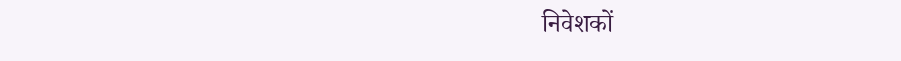निवेशकों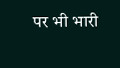पर भी भारी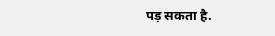पड़ सकता है.